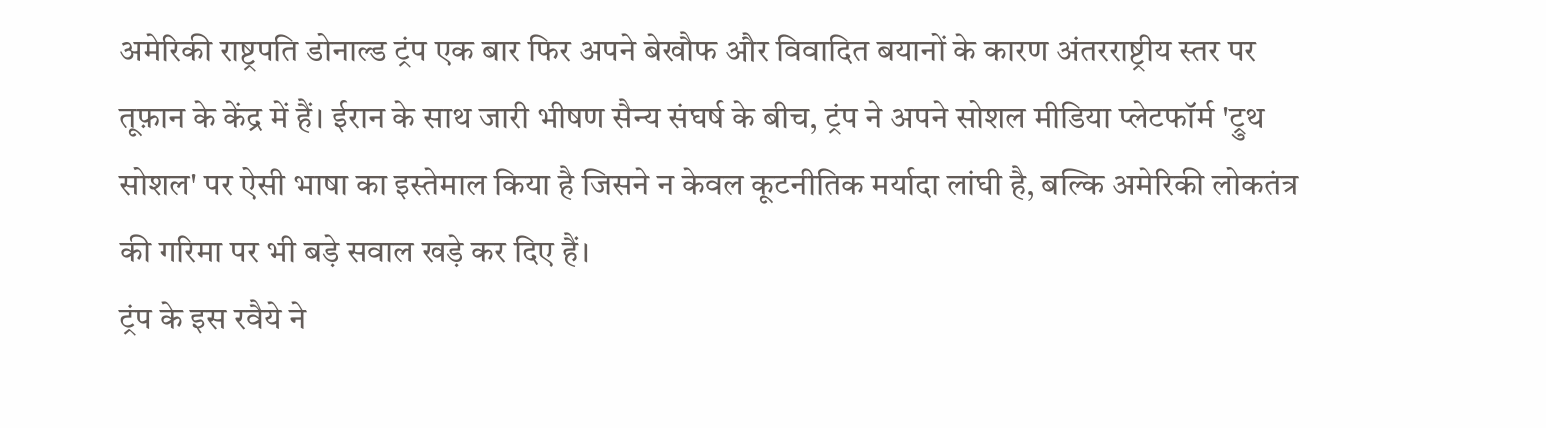अमेरिकी राष्ट्रपति डोनाल्ड ट्रंप एक बार फिर अपने बेखौफ और विवादित बयानों के कारण अंतरराष्ट्रीय स्तर पर तूफ़ान के केंद्र में हैं। ईरान के साथ जारी भीषण सैन्य संघर्ष के बीच, ट्रंप ने अपने सोशल मीडिया प्लेटफॉर्म 'ट्रुथ सोशल' पर ऐसी भाषा का इस्तेमाल किया है जिसने न केवल कूटनीतिक मर्यादा लांघी है, बल्कि अमेरिकी लोकतंत्र की गरिमा पर भी बड़े सवाल खड़े कर दिए हैं।
ट्रंप के इस रवैये ने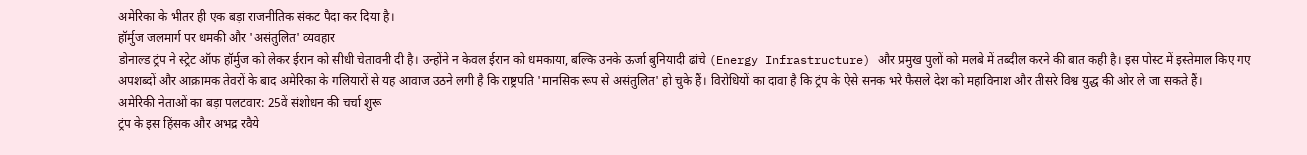अमेरिका के भीतर ही एक बड़ा राजनीतिक संकट पैदा कर दिया है।
हॉर्मुज जलमार्ग पर धमकी और 'असंतुलित' व्यवहार
डोनाल्ड ट्रंप ने स्ट्रेट ऑफ हॉर्मुज को लेकर ईरान को सीधी चेतावनी दी है। उन्होंने न केवल ईरान को धमकाया, बल्कि उनके ऊर्जा बुनियादी ढांचे (Energy Infrastructure) और प्रमुख पुलों को मलबे में तब्दील करने की बात कही है। इस पोस्ट में इस्तेमाल किए गए अपशब्दों और आक्रामक तेवरों के बाद अमेरिका के गलियारों से यह आवाज उठने लगी है कि राष्ट्रपति 'मानसिक रूप से असंतुलित' हो चुके हैं। विरोधियों का दावा है कि ट्रंप के ऐसे सनक भरे फैसले देश को महाविनाश और तीसरे विश्व युद्ध की ओर ले जा सकते हैं।
अमेरिकी नेताओं का बड़ा पलटवार: 25वें संशोधन की चर्चा शुरू
ट्रंप के इस हिंसक और अभद्र रवैये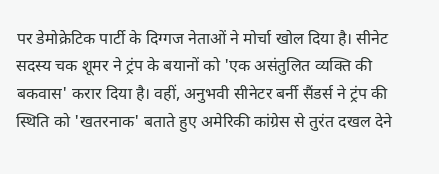पर डेमोक्रेटिक पार्टी के दिग्गज नेताओं ने मोर्चा खोल दिया है। सीनेट सदस्य चक शूमर ने ट्रंप के बयानों को 'एक असंतुलित व्यक्ति की बकवास' करार दिया है। वहीं, अनुभवी सीनेटर बर्नी सैंडर्स ने ट्रंप की स्थिति को 'खतरनाक' बताते हुए अमेरिकी कांग्रेस से तुरंत दखल देने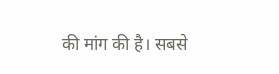की मांग की है। सबसे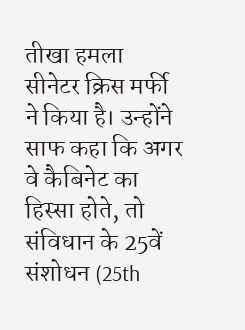तीखा हमला सीनेटर क्रिस मर्फी ने किया है। उन्होंने साफ कहा कि अगर वे कैबिनेट का हिस्सा होते, तो संविधान के 25वें संशोधन (25th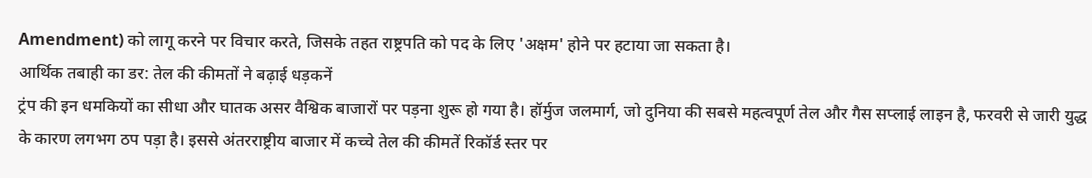Amendment) को लागू करने पर विचार करते, जिसके तहत राष्ट्रपति को पद के लिए 'अक्षम' होने पर हटाया जा सकता है।
आर्थिक तबाही का डर: तेल की कीमतों ने बढ़ाई धड़कनें
ट्रंप की इन धमकियों का सीधा और घातक असर वैश्विक बाजारों पर पड़ना शुरू हो गया है। हॉर्मुज जलमार्ग, जो दुनिया की सबसे महत्वपूर्ण तेल और गैस सप्लाई लाइन है, फरवरी से जारी युद्ध के कारण लगभग ठप पड़ा है। इससे अंतरराष्ट्रीय बाजार में कच्चे तेल की कीमतें रिकॉर्ड स्तर पर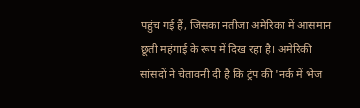पहुंच गई हैं, जिसका नतीजा अमेरिका में आसमान छूती महंगाई के रूप में दिख रहा है। अमेरिकी सांसदों ने चेतावनी दी है कि ट्रंप की 'नर्क में भेज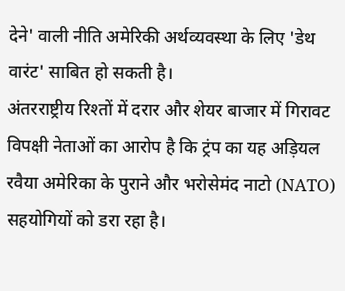देने' वाली नीति अमेरिकी अर्थव्यवस्था के लिए 'डेथ वारंट' साबित हो सकती है।
अंतरराष्ट्रीय रिश्तों में दरार और शेयर बाजार में गिरावट
विपक्षी नेताओं का आरोप है कि ट्रंप का यह अड़ियल रवैया अमेरिका के पुराने और भरोसेमंद नाटो (NATO) सहयोगियों को डरा रहा है।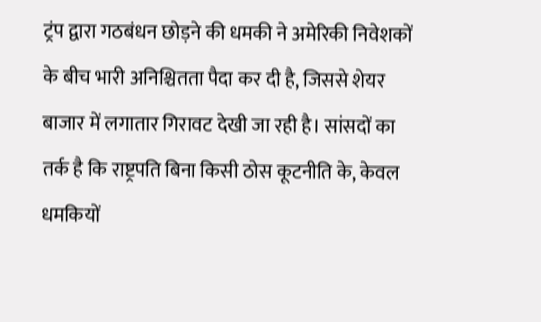ट्रंप द्वारा गठबंधन छोड़ने की धमकी ने अमेरिकी निवेशकों के बीच भारी अनिश्चितता पैदा कर दी है, जिससे शेयर बाजार में लगातार गिरावट देखी जा रही है। सांसदों का तर्क है कि राष्ट्रपति बिना किसी ठोस कूटनीति के, केवल धमकियों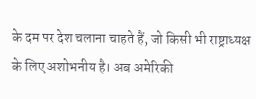के दम पर देश चलाना चाहते हैं, जो किसी भी राष्ट्राध्यक्ष के लिए अशोभनीय है। अब अमेरिकी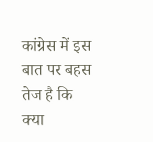कांग्रेस में इस बात पर बहस तेज है कि क्या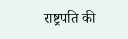राष्ट्रपति की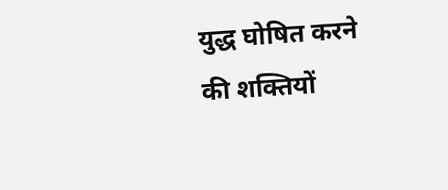युद्ध घोषित करने की शक्तियों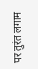पर तुरंत लगाम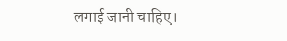लगाई जानी चाहिए।